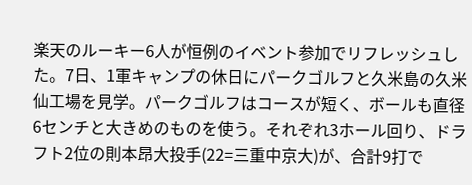楽天のルーキー6人が恒例のイベント参加でリフレッシュした。7日、1軍キャンプの休日にパークゴルフと久米島の久米仙工場を見学。パークゴルフはコースが短く、ボールも直径6センチと大きめのものを使う。それぞれ3ホール回り、ドラフト2位の則本昂大投手(22=三重中京大)が、合計9打で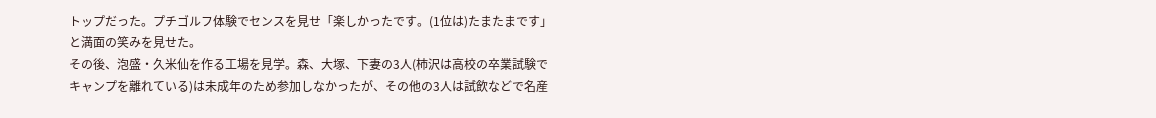トップだった。プチゴルフ体験でセンスを見せ「楽しかったです。(1位は)たまたまです」と満面の笑みを見せた。
その後、泡盛・久米仙を作る工場を見学。森、大塚、下妻の3人(柿沢は高校の卒業試験でキャンプを離れている)は未成年のため参加しなかったが、その他の3人は試飲などで名産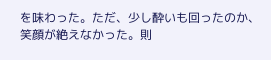を味わった。ただ、少し酔いも回ったのか、笑顔が絶えなかった。則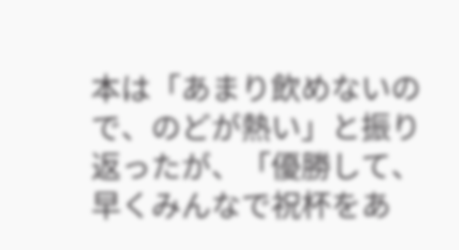本は「あまり飲めないので、のどが熱い」と振り返ったが、「優勝して、早くみんなで祝杯をあ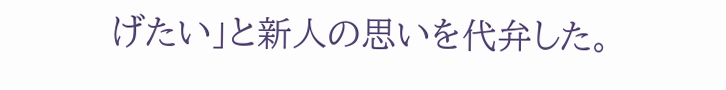げたい」と新人の思いを代弁した。